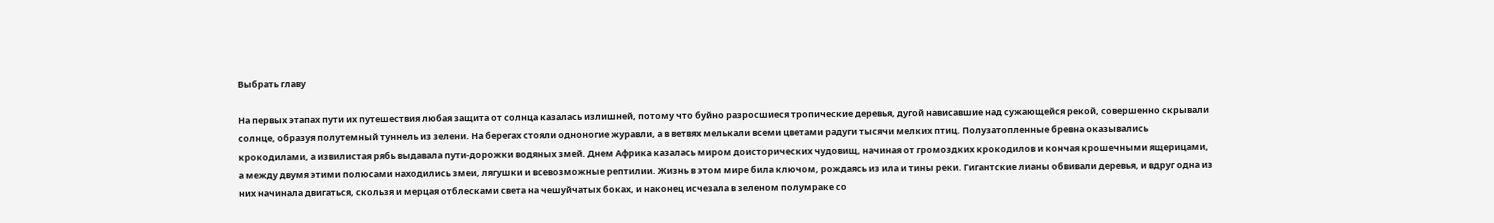Выбрать главу

На первых этапах пути их путешествия любая защита от солнца казалась излишней, потому что буйно разросшиеся тропические деревья, дугой нависавшие над сужающейся рекой, совершенно скрывали солнце, образуя полутемный туннель из зелени. На берегах стояли одноногие журавли, а в ветвях мелькали всеми цветами радуги тысячи мелких птиц. Полузатопленные бревна оказывались крокодилами, а извилистая рябь выдавала пути-дорожки водяных змей. Днем Африка казалась миром доисторических чудовищ, начиная от громоздких крокодилов и кончая крошечными ящерицами, а между двумя этими полюсами находились змеи, лягушки и всевозможные рептилии. Жизнь в этом мире била ключом, рождаясь из ила и тины реки. Гигантские лианы обвивали деревья, и вдруг одна из них начинала двигаться, скользя и мерцая отблесками света на чешуйчатых боках, и наконец исчезала в зеленом полумраке со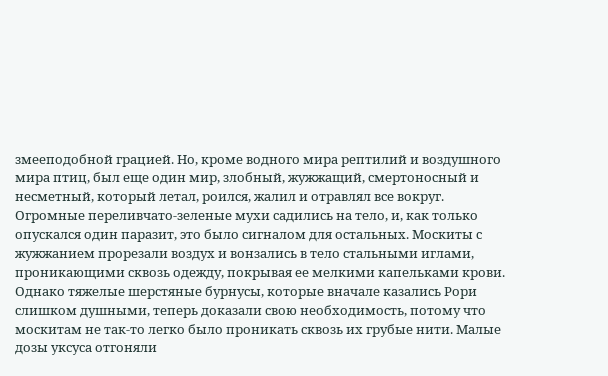змееподобной грацией. Но, кроме водного мира рептилий и воздушного мира птиц, был еще один мир, злобный, жужжащий, смертоносный и несметный, который летал, роился, жалил и отравлял все вокруг. Огромные переливчато-зеленые мухи садились на тело, и, как только опускался один паразит, это было сигналом для остальных. Москиты с жужжанием прорезали воздух и вонзались в тело стальными иглами, проникающими сквозь одежду, покрывая ее мелкими капельками крови. Однако тяжелые шерстяные бурнусы, которые вначале казались Рори слишком душными, теперь доказали свою необходимость, потому что москитам не так-то легко было проникать сквозь их грубые нити. Малые дозы уксуса отгоняли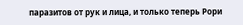паразитов от рук и лица, и только теперь Рори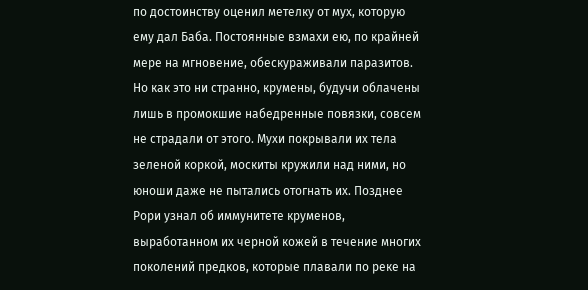по достоинству оценил метелку от мух, которую ему дал Баба. Постоянные взмахи ею, по крайней мере на мгновение, обескураживали паразитов. Но как это ни странно, крумены, будучи облачены лишь в промокшие набедренные повязки, совсем не страдали от этого. Мухи покрывали их тела зеленой коркой, москиты кружили над ними, но юноши даже не пытались отогнать их. Позднее Рори узнал об иммунитете круменов, выработанном их черной кожей в течение многих поколений предков, которые плавали по реке на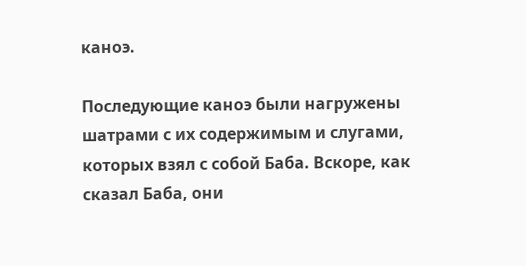каноэ.

Последующие каноэ были нагружены шатрами с их содержимым и слугами, которых взял с собой Баба. Вскоре, как сказал Баба, они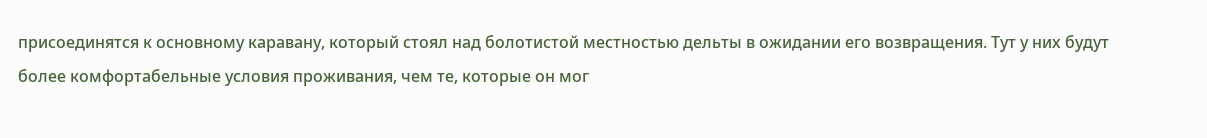присоединятся к основному каравану, который стоял над болотистой местностью дельты в ожидании его возвращения. Тут у них будут более комфортабельные условия проживания, чем те, которые он мог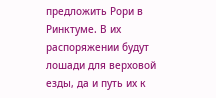предложить Рори в Ринктуме. В их распоряжении будут лошади для верховой езды, да и путь их к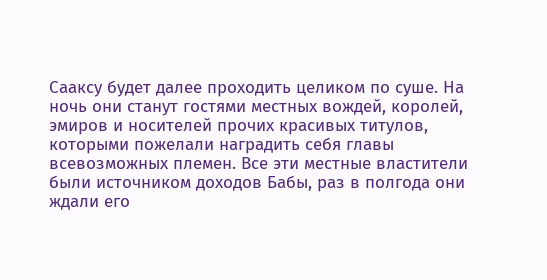Сааксу будет далее проходить целиком по суше. На ночь они станут гостями местных вождей, королей, эмиров и носителей прочих красивых титулов, которыми пожелали наградить себя главы всевозможных племен. Все эти местные властители были источником доходов Бабы, раз в полгода они ждали его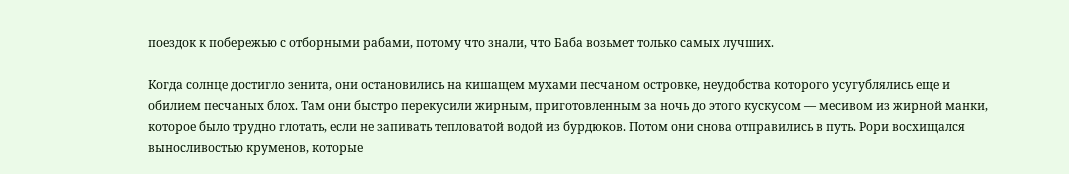поездок к побережью с отборными рабами, потому что знали, что Баба возьмет только самых лучших.

Когда солнце достигло зенита, они остановились на кишащем мухами песчаном островке, неудобства которого усугублялись еще и обилием песчаных блох. Там они быстро перекусили жирным, приготовленным за ночь до этого кускусом — месивом из жирной манки, которое было трудно глотать, если не запивать тепловатой водой из бурдюков. Потом они снова отправились в путь. Рори восхищался выносливостью круменов, которые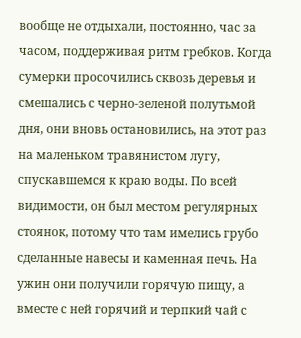вообще не отдыхали, постоянно, час за часом, поддерживая ритм гребков. Когда сумерки просочились сквозь деревья и смешались с черно-зеленой полутьмой дня, они вновь остановились, на этот раз на маленьком травянистом лугу, спускавшемся к краю воды. По всей видимости, он был местом регулярных стоянок, потому что там имелись грубо сделанные навесы и каменная печь. На ужин они получили горячую пищу, а вместе с ней горячий и терпкий чай с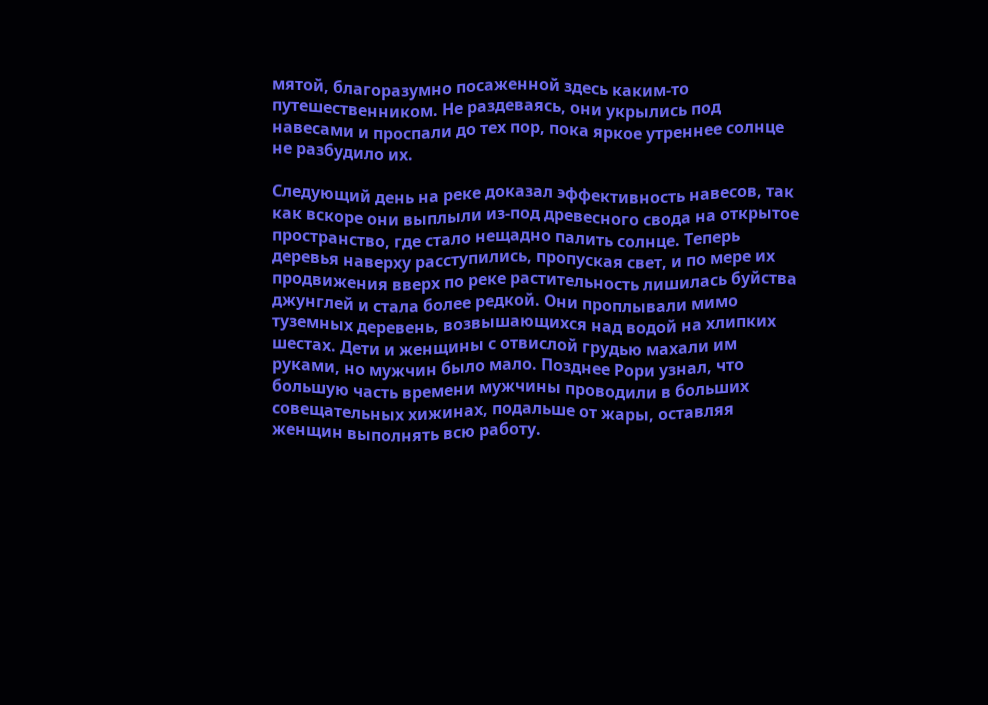мятой, благоразумно посаженной здесь каким-то путешественником. Не раздеваясь, они укрылись под навесами и проспали до тех пор, пока яркое утреннее солнце не разбудило их.

Следующий день на реке доказал эффективность навесов, так как вскоре они выплыли из-под древесного свода на открытое пространство, где стало нещадно палить солнце. Теперь деревья наверху расступились, пропуская свет, и по мере их продвижения вверх по реке растительность лишилась буйства джунглей и стала более редкой. Они проплывали мимо туземных деревень, возвышающихся над водой на хлипких шестах. Дети и женщины с отвислой грудью махали им руками, но мужчин было мало. Позднее Рори узнал, что большую часть времени мужчины проводили в больших совещательных хижинах, подальше от жары, оставляя женщин выполнять всю работу.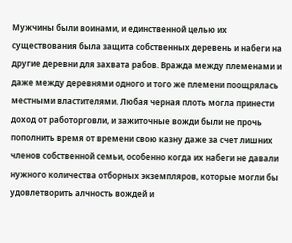Мужчины были воинами, и единственной целью их существования была защита собственных деревень и набеги на другие деревни для захвата рабов. Вражда между племенами и даже между деревнями одного и того же племени поощрялась местными властителями. Любая черная плоть могла принести доход от работорговли, и зажиточные вожди были не прочь пополнить время от времени свою казну даже за счет лишних членов собственной семьи, особенно когда их набеги не давали нужного количества отборных экземпляров, которые могли бы удовлетворить алчность вождей и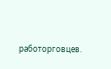работорговцев.